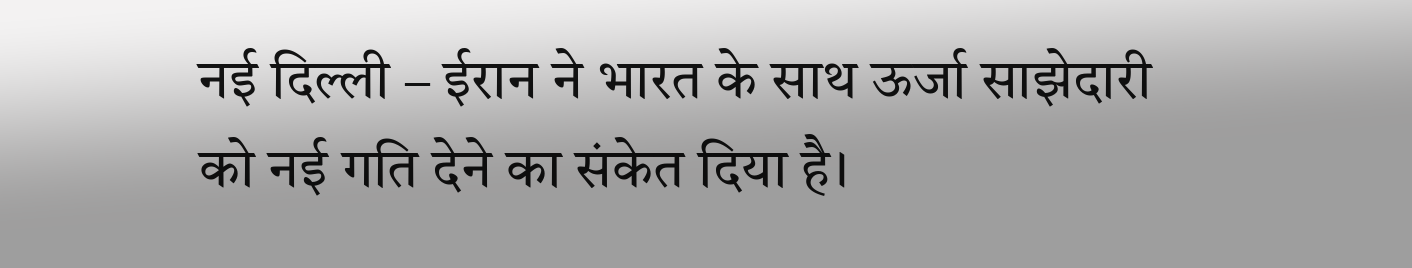नई दिल्ली – ईरान ने भारत के साथ ऊर्जा साझेदारी को नई गति देने का संकेत दिया है।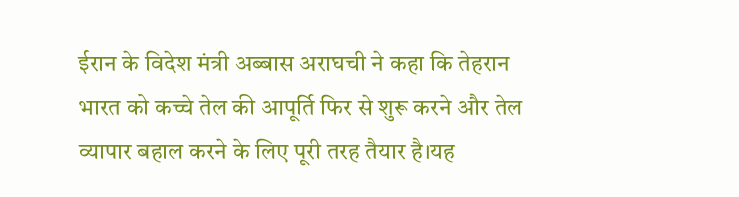ईरान के विदेश मंत्री अब्बास अराघची ने कहा कि तेहरान भारत को कच्चे तेल की आपूर्ति फिर से शुरू करने और तेल व्यापार बहाल करने के लिए पूरी तरह तैयार है।यह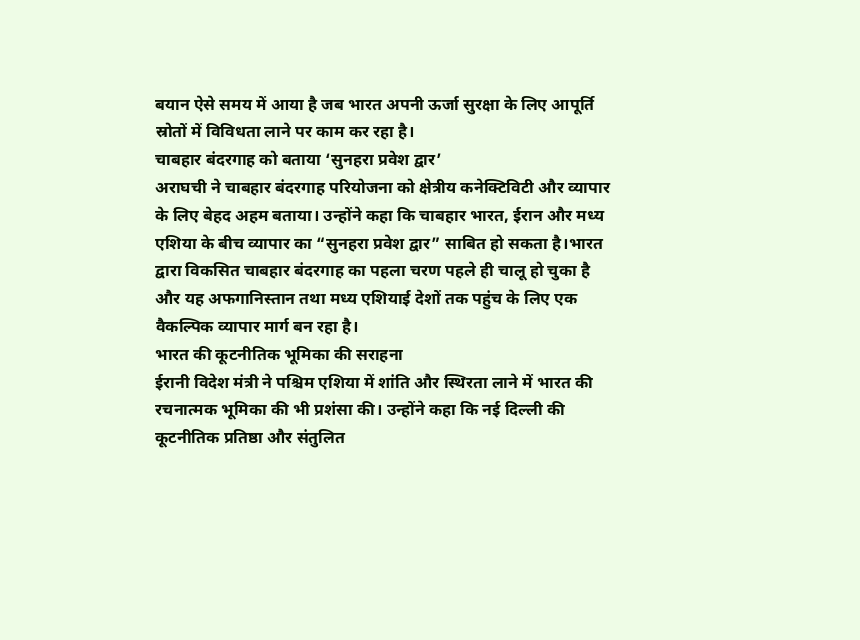बयान ऐसे समय में आया है जब भारत अपनी ऊर्जा सुरक्षा के लिए आपूर्ति स्रोतों में विविधता लाने पर काम कर रहा है।
चाबहार बंदरगाह को बताया ‘सुनहरा प्रवेश द्वार’
अराघची ने चाबहार बंदरगाह परियोजना को क्षेत्रीय कनेक्टिविटी और व्यापार के लिए बेहद अहम बताया। उन्होंने कहा कि चाबहार भारत, ईरान और मध्य एशिया के बीच व्यापार का “सुनहरा प्रवेश द्वार” साबित हो सकता है।भारत द्वारा विकसित चाबहार बंदरगाह का पहला चरण पहले ही चालू हो चुका है और यह अफगानिस्तान तथा मध्य एशियाई देशों तक पहुंच के लिए एक वैकल्पिक व्यापार मार्ग बन रहा है।
भारत की कूटनीतिक भूमिका की सराहना
ईरानी विदेश मंत्री ने पश्चिम एशिया में शांति और स्थिरता लाने में भारत की रचनात्मक भूमिका की भी प्रशंसा की। उन्होंने कहा कि नई दिल्ली की कूटनीतिक प्रतिष्ठा और संतुलित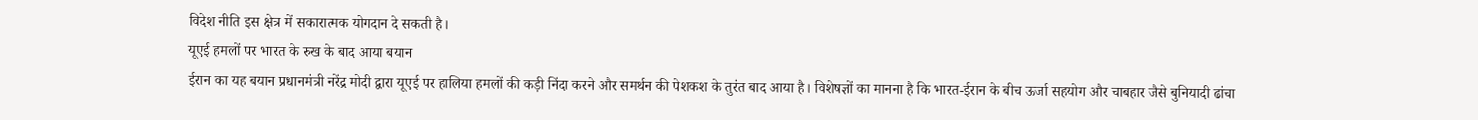विदेश नीति इस क्षेत्र में सकारात्मक योगदान दे सकती है।
यूएई हमलों पर भारत के रुख के बाद आया बयान
ईरान का यह बयान प्रधानमंत्री नरेंद्र मोदी द्वारा यूएई पर हालिया हमलों की कड़ी निंदा करने और समर्थन की पेशकश के तुरंत बाद आया है। विशेषज्ञों का मानना है कि भारत-ईरान के बीच ऊर्जा सहयोग और चाबहार जैसे बुनियादी ढांचा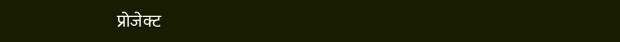प्रोजेक्ट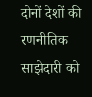दोनों देशों की रणनीतिक साझेदारी को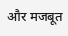और मजबूत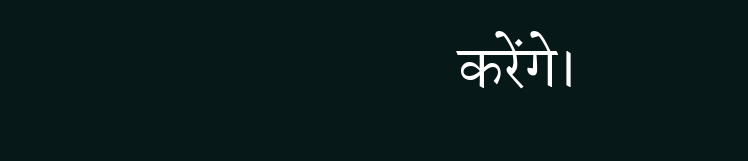करेंगे।